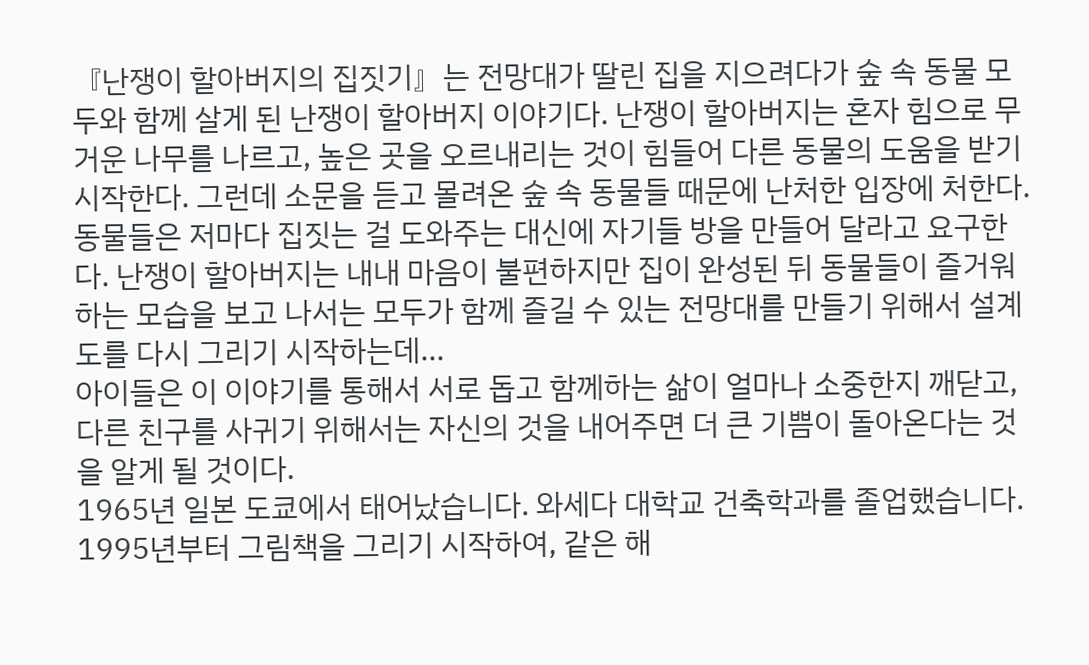『난쟁이 할아버지의 집짓기』는 전망대가 딸린 집을 지으려다가 숲 속 동물 모두와 함께 살게 된 난쟁이 할아버지 이야기다. 난쟁이 할아버지는 혼자 힘으로 무거운 나무를 나르고, 높은 곳을 오르내리는 것이 힘들어 다른 동물의 도움을 받기 시작한다. 그런데 소문을 듣고 몰려온 숲 속 동물들 때문에 난처한 입장에 처한다. 동물들은 저마다 집짓는 걸 도와주는 대신에 자기들 방을 만들어 달라고 요구한다. 난쟁이 할아버지는 내내 마음이 불편하지만 집이 완성된 뒤 동물들이 즐거워하는 모습을 보고 나서는 모두가 함께 즐길 수 있는 전망대를 만들기 위해서 설계도를 다시 그리기 시작하는데...
아이들은 이 이야기를 통해서 서로 돕고 함께하는 삶이 얼마나 소중한지 깨닫고, 다른 친구를 사귀기 위해서는 자신의 것을 내어주면 더 큰 기쁨이 돌아온다는 것을 알게 될 것이다.
1965년 일본 도쿄에서 태어났습니다. 와세다 대학교 건축학과를 졸업했습니다. 1995년부터 그림책을 그리기 시작하여, 같은 해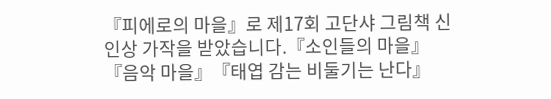『피에로의 마을』로 제17회 고단샤 그림책 신인상 가작을 받았습니다.『소인들의 마을』『음악 마을』『태엽 감는 비둘기는 난다』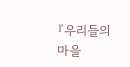『우리들의 마을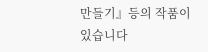만들기』등의 작품이 있습니다